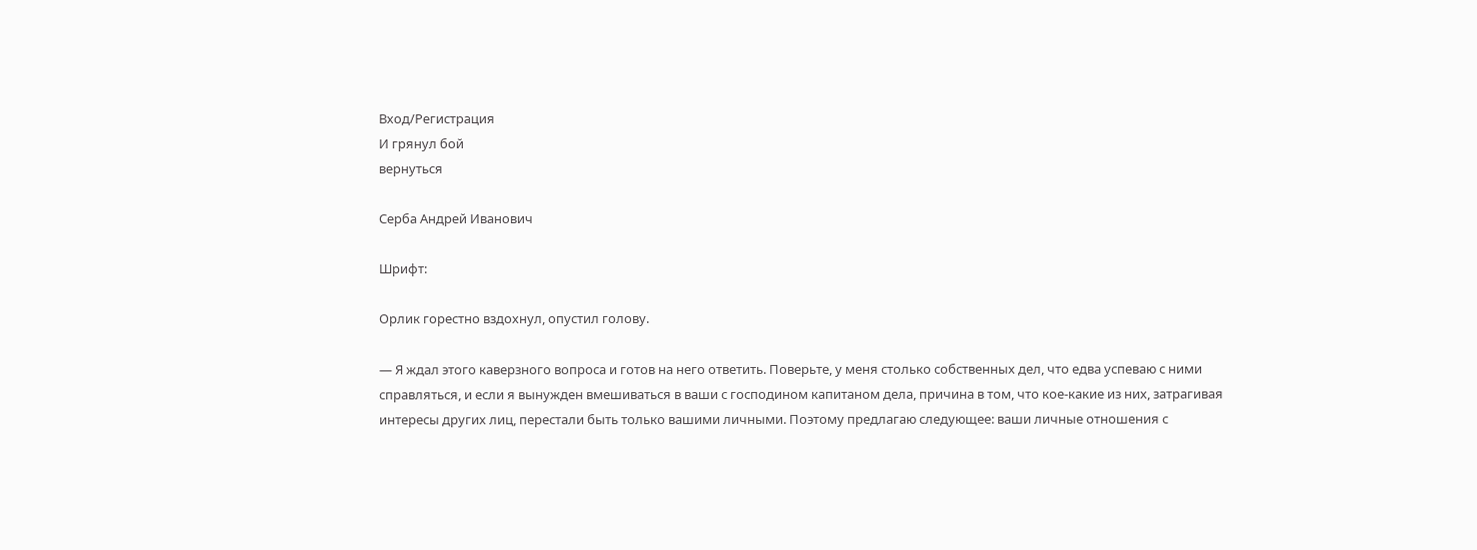Вход/Регистрация
И грянул бой
вернуться

Серба Андрей Иванович

Шрифт:

Орлик горестно вздохнул, опустил голову.

— Я ждал этого каверзного вопроса и готов на него ответить. Поверьте, у меня столько собственных дел, что едва успеваю с ними справляться, и если я вынужден вмешиваться в ваши с господином капитаном дела, причина в том, что кое-какие из них, затрагивая интересы других лиц, перестали быть только вашими личными. Поэтому предлагаю следующее: ваши личные отношения с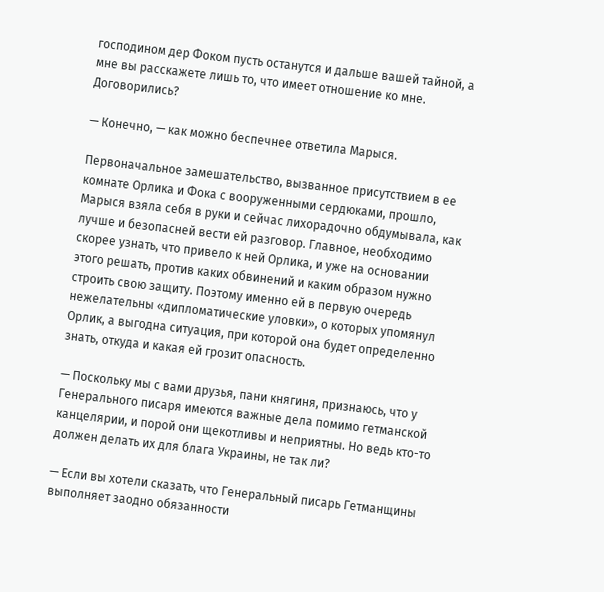господином дер Фоком пусть останутся и дальше вашей тайной, а мне вы расскажете лишь то, что имеет отношение ко мне. Договорились?

— Конечно, — как можно беспечнее ответила Марыся.

Первоначальное замешательство, вызванное присутствием в ее комнате Орлика и Фока с вооруженными сердюками, прошло, Марыся взяла себя в руки и сейчас лихорадочно обдумывала, как лучше и безопасней вести ей разговор. Главное, необходимо скорее узнать, что привело к ней Орлика, и уже на основании этого решать, против каких обвинений и каким образом нужно строить свою защиту. Поэтому именно ей в первую очередь нежелательны «дипломатические уловки», о которых упомянул Орлик, а выгодна ситуация, при которой она будет определенно знать, откуда и какая ей грозит опасность.

— Поскольку мы с вами друзья, пани княгиня, признаюсь, что у Генерального писаря имеются важные дела помимо гетманской канцелярии, и порой они щекотливы и неприятны. Но ведь кто-то должен делать их для блага Украины, не так ли?

— Если вы хотели сказать, что Генеральный писарь Гетманщины выполняет заодно обязанности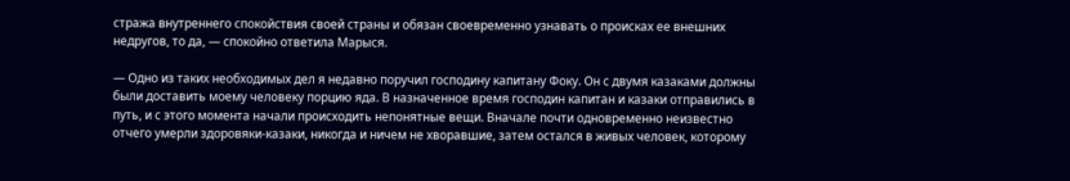стража внутреннего спокойствия своей страны и обязан своевременно узнавать о происках ее внешних недругов, то да, — спокойно ответила Марыся.

— Одно из таких необходимых дел я недавно поручил господину капитану Фоку. Он с двумя казаками должны были доставить моему человеку порцию яда. В назначенное время господин капитан и казаки отправились в путь, и с этого момента начали происходить непонятные вещи. Вначале почти одновременно неизвестно отчего умерли здоровяки-казаки, никогда и ничем не хворавшие, затем остался в живых человек, которому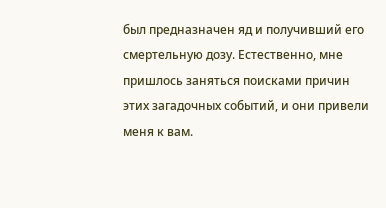был предназначен яд и получивший его смертельную дозу. Естественно, мне пришлось заняться поисками причин этих загадочных событий, и они привели меня к вам.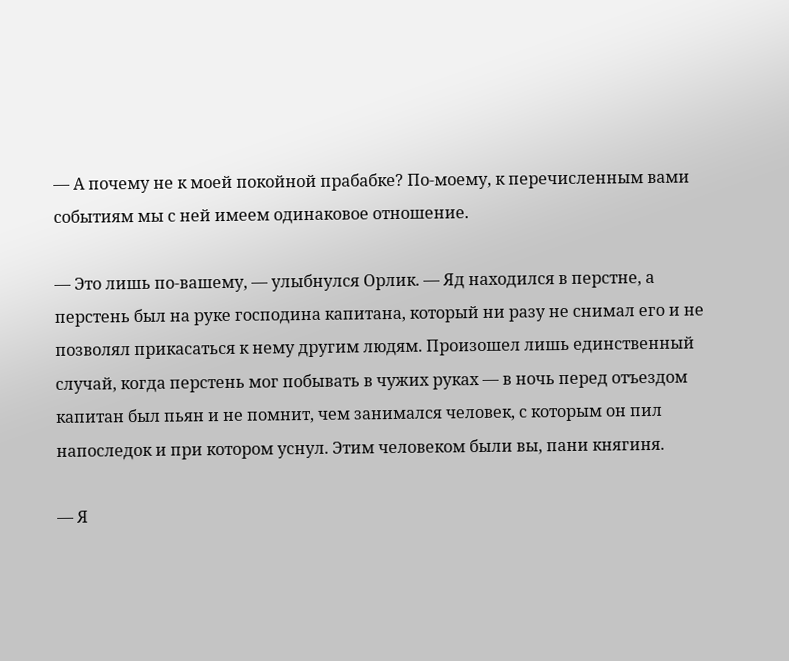— А почему не к моей покойной прабабке? По-моему, к перечисленным вами событиям мы с ней имеем одинаковое отношение.

— Это лишь по-вашему, — улыбнулся Орлик. — Яд находился в перстне, а перстень был на руке господина капитана, который ни разу не снимал его и не позволял прикасаться к нему другим людям. Произошел лишь единственный случай, когда перстень мог побывать в чужих руках — в ночь перед отъездом капитан был пьян и не помнит, чем занимался человек, с которым он пил напоследок и при котором уснул. Этим человеком были вы, пани княгиня.

— Я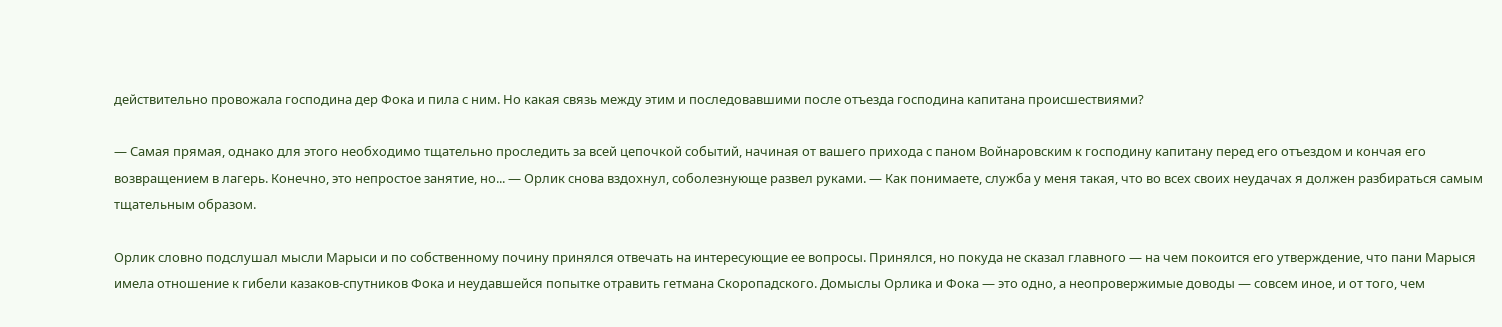действительно провожала господина дер Фока и пила с ним. Но какая связь между этим и последовавшими после отъезда господина капитана происшествиями?

— Самая прямая, однако для этого необходимо тщательно проследить за всей цепочкой событий, начиная от вашего прихода с паном Войнаровским к господину капитану перед его отъездом и кончая его возвращением в лагерь. Конечно, это непростое занятие, но... — Орлик снова вздохнул, соболезнующе развел руками. — Как понимаете, служба у меня такая, что во всех своих неудачах я должен разбираться самым тщательным образом.

Орлик словно подслушал мысли Марыси и по собственному почину принялся отвечать на интересующие ее вопросы. Принялся, но покуда не сказал главного — на чем покоится его утверждение, что пани Марыся имела отношение к гибели казаков-спутников Фока и неудавшейся попытке отравить гетмана Скоропадского. Домыслы Орлика и Фока — это одно, а неопровержимые доводы — совсем иное, и от того, чем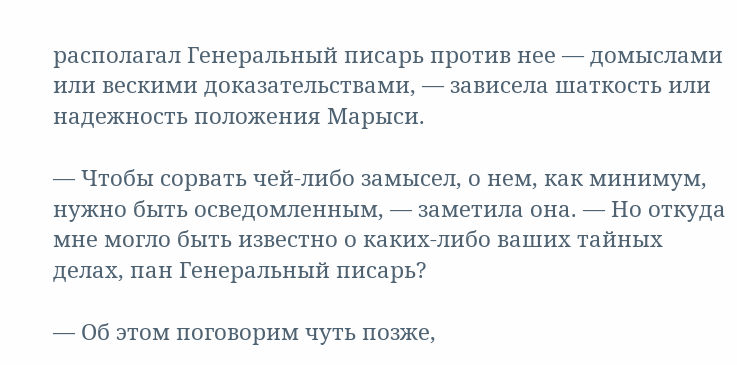располагал Генеральный писарь против нее — домыслами или вескими доказательствами, — зависела шаткость или надежность положения Марыси.

— Чтобы сорвать чей-либо замысел, о нем, как минимум, нужно быть осведомленным, — заметила она. — Но откуда мне могло быть известно о каких-либо ваших тайных делах, пан Генеральный писарь?

— Об этом поговорим чуть позже,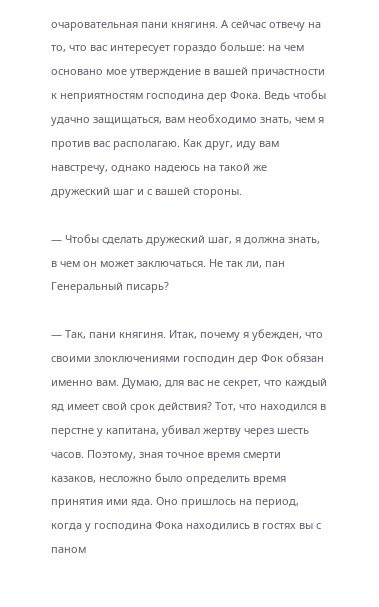очаровательная пани княгиня. А сейчас отвечу на то, что вас интересует гораздо больше: на чем основано мое утверждение в вашей причастности к неприятностям господина дер Фока. Ведь чтобы удачно защищаться, вам необходимо знать, чем я против вас располагаю. Как друг, иду вам навстречу, однако надеюсь на такой же дружеский шаг и с вашей стороны.

— Чтобы сделать дружеский шаг, я должна знать, в чем он может заключаться. Не так ли, пан Генеральный писарь?

— Так, пани княгиня. Итак, почему я убежден, что своими злоключениями господин дер Фок обязан именно вам. Думаю, для вас не секрет, что каждый яд имеет свой срок действия? Тот, что находился в перстне у капитана, убивал жертву через шесть часов. Поэтому, зная точное время смерти казаков, несложно было определить время принятия ими яда. Оно пришлось на период, когда у господина Фока находились в гостях вы с паном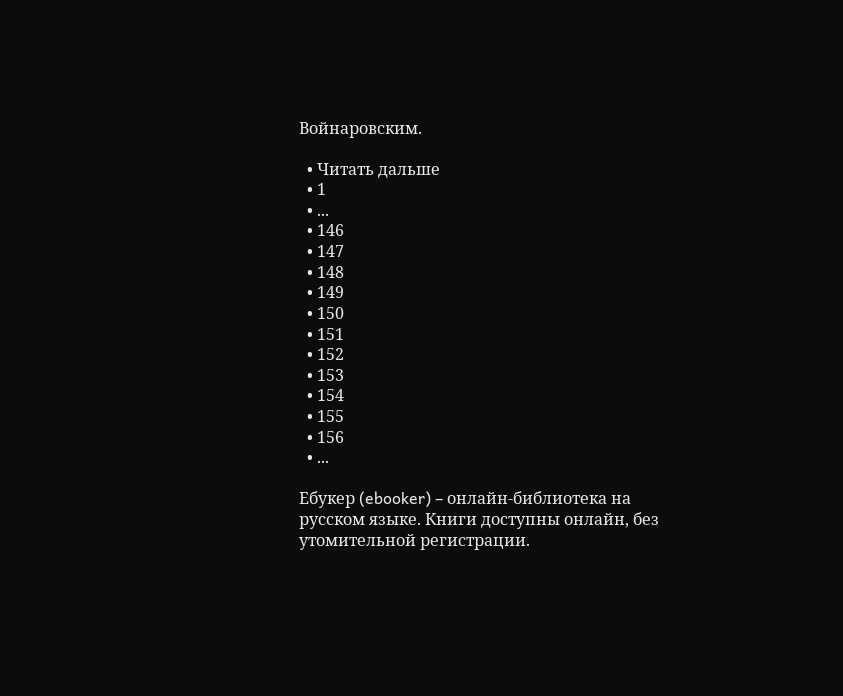Войнаровским.

  • Читать дальше
  • 1
  • ...
  • 146
  • 147
  • 148
  • 149
  • 150
  • 151
  • 152
  • 153
  • 154
  • 155
  • 156
  • ...

Ебукер (ebooker) – онлайн-библиотека на русском языке. Книги доступны онлайн, без утомительной регистрации.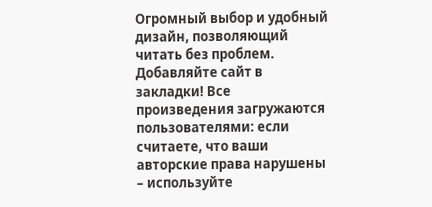Огромный выбор и удобный дизайн, позволяющий читать без проблем. Добавляйте сайт в закладки! Все произведения загружаются пользователями: если считаете, что ваши авторские права нарушены – используйте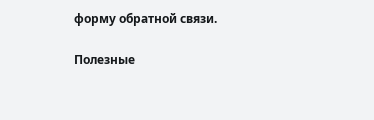форму обратной связи.

Полезные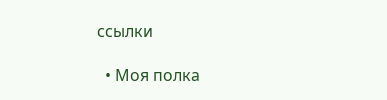ссылки

  • Моя полка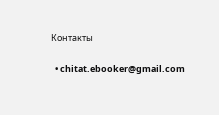Контакты

  • chitat.ebooker@gmail.com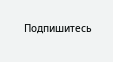Подпишитесь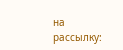на рассылку: